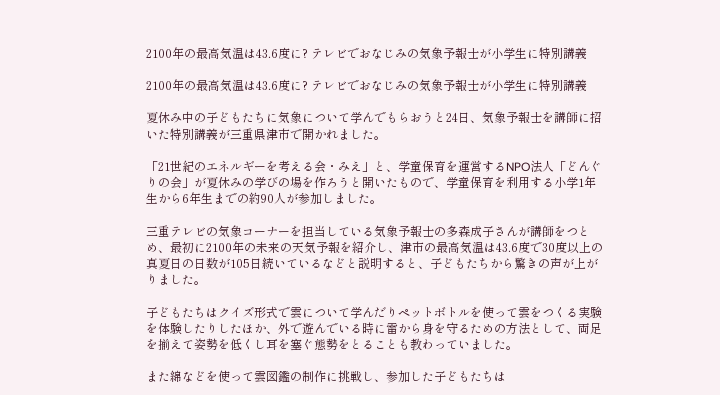2100年の最高気温は43.6度に? テレビでおなじみの気象予報士が小学生に特別講義

2100年の最高気温は43.6度に? テレビでおなじみの気象予報士が小学生に特別講義

夏休み中の子どもたちに気象について学んでもらおうと24日、気象予報士を講師に招いた特別講義が三重県津市で開かれました。

「21世紀のエネルギーを考える会・みえ」と、学童保育を運営するNPO法人「どんぐりの会」が夏休みの学びの場を作ろうと開いたもので、学童保育を利用する小学1年生から6年生までの約90人が参加しました。

三重テレビの気象コーナーを担当している気象予報士の多森成子さんが講師をつとめ、最初に2100年の未来の天気予報を紹介し、津市の最高気温は43.6度で30度以上の真夏日の日数が105日続いているなどと説明すると、子どもたちから驚きの声が上がりました。

子どもたちはクイズ形式で雲について学んだりペットボトルを使って雲をつくる実験を体験したりしたほか、外で遊んでいる時に雷から身を守るための方法として、両足を揃えて姿勢を低くし耳を塞ぐ態勢をとることも教わっていました。

また綿などを使って雲図鑑の制作に挑戦し、参加した子どもたちは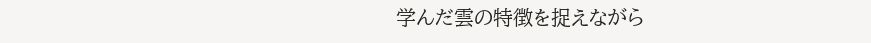学んだ雲の特徴を捉えながら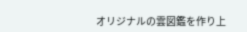オリジナルの雲図鑑を作り上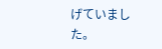げていました。